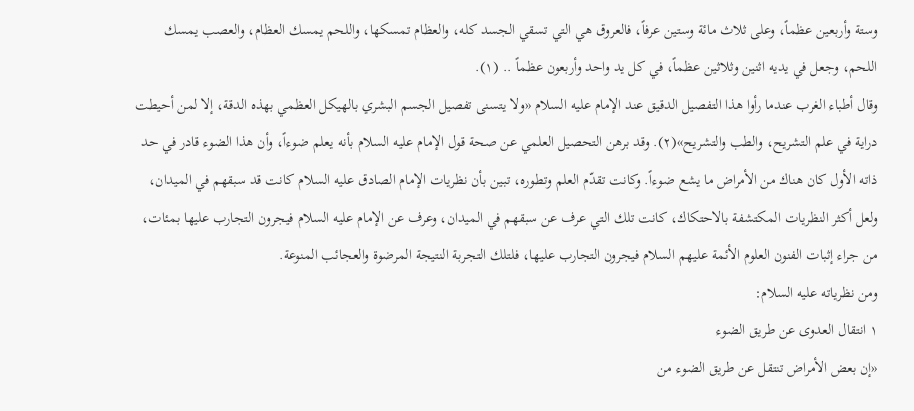وستة وأربعين عظماً، وعلى ثلاث مائة وستين عرفاً، فالعروق هي التي تسقي الجسد كله، والعظام تمسكها، واللحم يمسك العظام، والعصب يمسك اللحم، وجعل في يديه اثنين وثلاثين عظماً، في كل يد واحد وأربعون عظماً .. (١).
وقال أطباء الغرب عندما رأوا هذا التفصيل الدقيق عند الإمام عليه السلام «ولا يتسنى تفصيل الجسم البشري بالهيكل العظمي بهذه الدقة، إلا لمن أحيطت دراية في علم التشريح، والطب والتشريح»(٢). وقد برهن التحصيل العلمي عن صحة قول الإمام عليه السلام بأنه يعلم ضوءاً، وأن هذا الضوء قادر في حد ذاته الأول كان هناك من الأمراض ما يشع ضوءاً. وكانت تقدّم العلم وتطوره، تبين بأن نظريات الإمام الصادق عليه السلام كانت قد سبقهم في الميدان، ولعل أكثر النظريات المكتشفة بالاحتكاك، كانت تلك التي عرف عن سبقهم في الميدان، وعرف عن الإمام عليه السلام فيجرون التجارب عليها بمئات، من جراء إثبات الفنون العلوم الأئمة عليهم السلام فيجرون التجارب عليها، فلتلك التجربة النتيجة المرضوة والعجائب المنوعة.
ومن نظرياته عليه السلام:
١ انتقال العدوى عن طريق الضوء
«إن بعض الأمراض تنتقل عن طريق الضوء من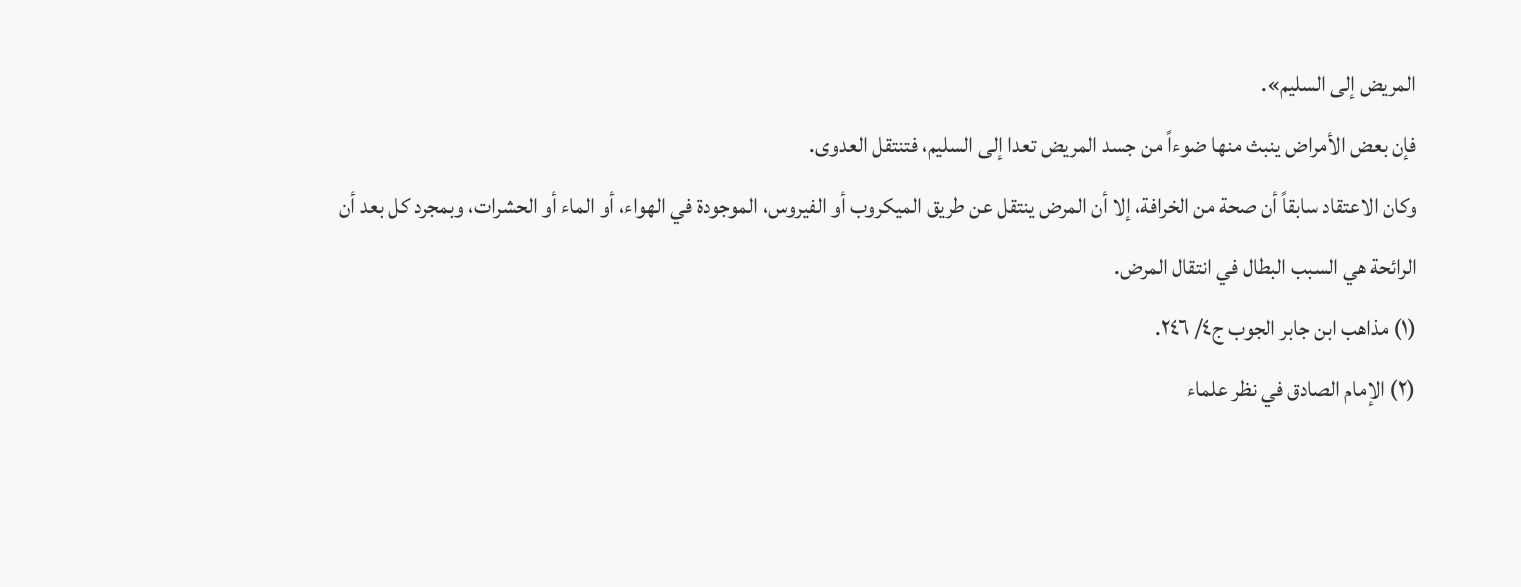المريض إلى السليم».
فإن بعض الأمراض ينبث منها ضوءاً من جسد المريض تعدا إلى السليم، فتنتقل العدوى.
وكان الاعتقاد سابقاً أن صحة من الخرافة، إلا أن المرض ينتقل عن طريق الميكروب أو الفيروس، الموجودة في الهواء، أو الماء أو الحشرات، وبمجرد كل بعد أن الرائحة هي السبب البطال في انتقال المرض.
(١) مذاهب ابن جابر الجوب ج٤/ ٢٤٦.
(٢) الإمام الصادق في نظر علماء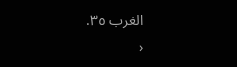الغرب ٣٥.
‹